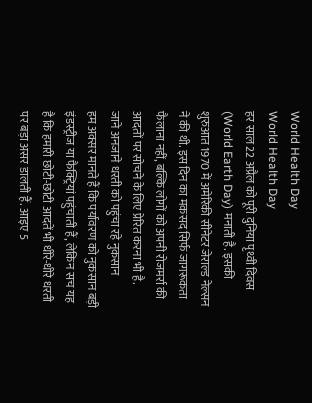World Health Day
World Health Day
हर साल 22 अप्रैल को पूरी दुनिया पृथ्वी दिवस (World Earth Day) मनाती है. इसकी शुरुआत 1970 में अमेरिकी सीनेटर जेराल्ड नेल्सन ने की थी. इस दिन का मकसद सिर्फ जागरूकता फैलाना नहीं, बल्कि लोगों को अपनी रोजमर्रा की आदतों पर सोचने के लिए प्रेरित करना भी है.
जाने अनजाने धरती को पहुंचा रहे नुकसान
हम अक्सर मानते हैं कि पर्यावरण को नुकसान बड़ी इंडस्ट्रीज या फैक्ट्रियां पहुंचाती हैं, लेकिन सच यह है कि हमारी छोटी-छोटी आदतें भी धीरे-धीरे धरती पर बड़ा असर डालती हैं. आइए 5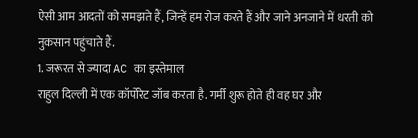ऐसी आम आदतों को समझते हैं, जिन्हें हम रोज करते हैं और जाने अनजाने में धरती को नुकसान पहुंचाते हैं.
1. जरूरत से ज्यादा AC का इस्तेमाल
राहुल दिल्ली में एक कॉर्पोरेट जॉब करता है. गर्मी शुरू होते ही वह घर और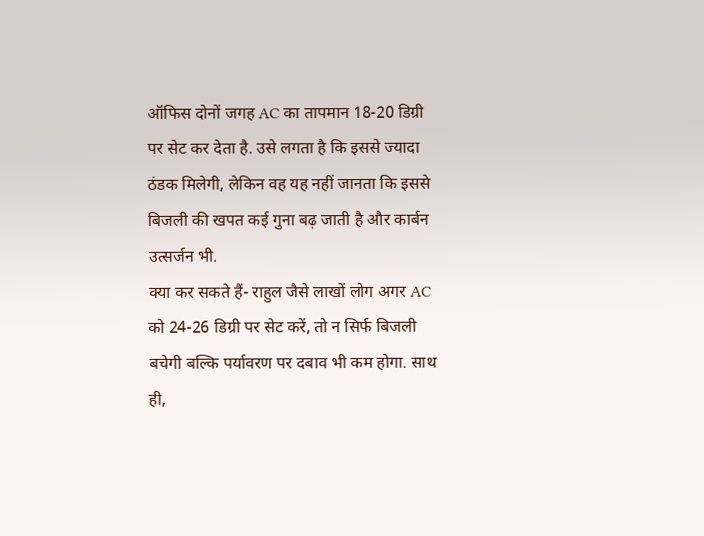ऑफिस दोनों जगह AC का तापमान 18-20 डिग्री पर सेट कर देता है. उसे लगता है कि इससे ज्यादा ठंडक मिलेगी, लेकिन वह यह नहीं जानता कि इससे बिजली की खपत कई गुना बढ़ जाती है और कार्बन उत्सर्जन भी.
क्या कर सकते हैं- राहुल जैसे लाखों लोग अगर AC को 24-26 डिग्री पर सेट करें, तो न सिर्फ बिजली बचेगी बल्कि पर्यावरण पर दबाव भी कम होगा. साथ ही,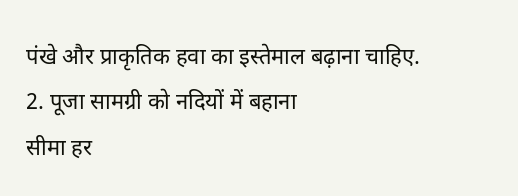पंखे और प्राकृतिक हवा का इस्तेमाल बढ़ाना चाहिए.
2. पूजा सामग्री को नदियों में बहाना
सीमा हर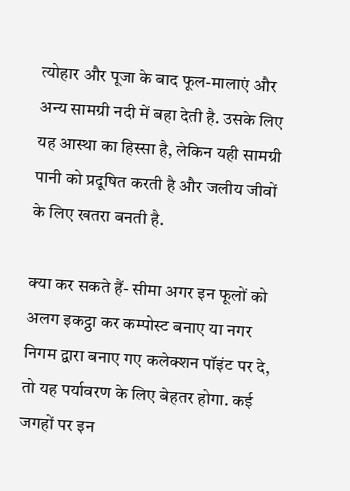त्योहार और पूजा के बाद फूल-मालाएं और अन्य सामग्री नदी में बहा देती है. उसके लिए यह आस्था का हिस्सा है, लेकिन यही सामग्री पानी को प्रदूषित करती है और जलीय जीवों के लिए खतरा बनती है.

क्या कर सकते हैं- सीमा अगर इन फूलों को अलग इकट्ठा कर कम्पोस्ट बनाए या नगर निगम द्वारा बनाए गए कलेक्शन पॉइंट पर दे, तो यह पर्यावरण के लिए बेहतर होगा. कई जगहों पर इन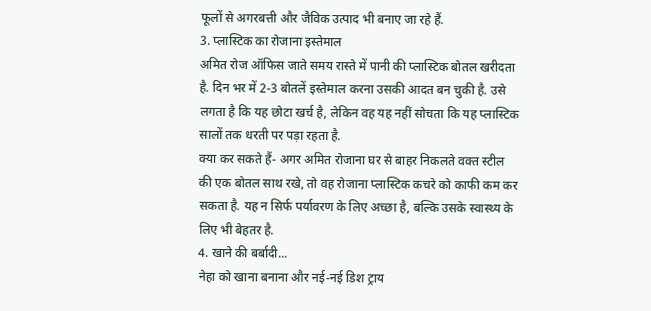फूलों से अगरबत्ती और जैविक उत्पाद भी बनाए जा रहे हैं.
3. प्लास्टिक का रोजाना इस्तेमाल
अमित रोज ऑफिस जाते समय रास्ते में पानी की प्लास्टिक बोतल खरीदता है. दिन भर में 2-3 बोतलें इस्तेमाल करना उसकी आदत बन चुकी है. उसे लगता है कि यह छोटा खर्च है, लेकिन वह यह नहीं सोचता कि यह प्लास्टिक सालों तक धरती पर पड़ा रहता है.
क्या कर सकते हैं- अगर अमित रोजाना घर से बाहर निकलते वक्त स्टील की एक बोतल साथ रखे, तो वह रोजाना प्लास्टिक कचरे को काफी कम कर सकता है. यह न सिर्फ पर्यावरण के लिए अच्छा है, बल्कि उसके स्वास्थ्य के लिए भी बेहतर है.
4. खाने की बर्बादी...
नेहा को खाना बनाना और नई-नई डिश ट्राय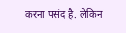करना पसंद है. लेकिन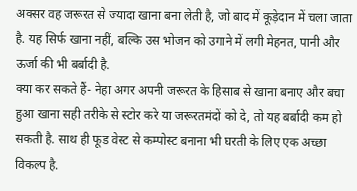अक्सर वह जरूरत से ज्यादा खाना बना लेती है, जो बाद में कूड़ेदान में चला जाता है. यह सिर्फ खाना नहीं, बल्कि उस भोजन को उगाने में लगी मेहनत, पानी और ऊर्जा की भी बर्बादी है.
क्या कर सकते हैं- नेहा अगर अपनी जरूरत के हिसाब से खाना बनाए और बचा हुआ खाना सही तरीके से स्टोर करे या जरूरतमंदों को दे, तो यह बर्बादी कम हो सकती है. साथ ही फूड वेस्ट से कम्पोस्ट बनाना भी घरती के लिए एक अच्छा विकल्प है.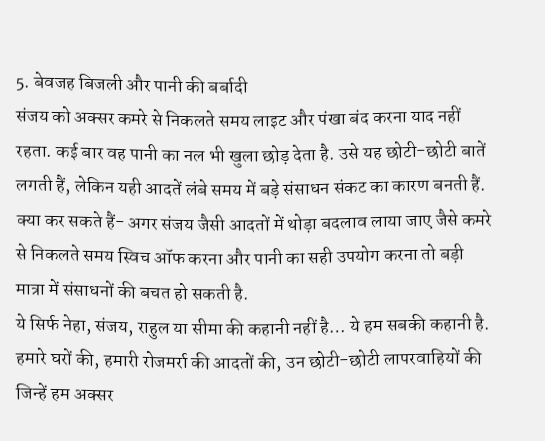5. बेवजह बिजली और पानी की बर्बादी
संजय को अक्सर कमरे से निकलते समय लाइट और पंखा बंद करना याद नहीं रहता. कई बार वह पानी का नल भी खुला छोड़ देता है. उसे यह छोटी-छोटी बातें लगती हैं, लेकिन यही आदतें लंबे समय में बड़े संसाधन संकट का कारण बनती हैं.
क्या कर सकते हैं- अगर संजय जैसी आदतों में थोड़ा बदलाव लाया जाए जैसे कमरे से निकलते समय स्विच ऑफ करना और पानी का सही उपयोग करना तो बड़ी मात्रा में संसाधनों की बचत हो सकती है.
ये सिर्फ नेहा, संजय, राहुल या सीमा की कहानी नहीं है… ये हम सबकी कहानी है. हमारे घरों की, हमारी रोजमर्रा की आदतों की, उन छोटी-छोटी लापरवाहियों की जिन्हें हम अक्सर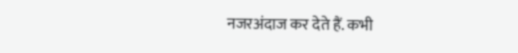नजरअंदाज कर देते हैं. कभी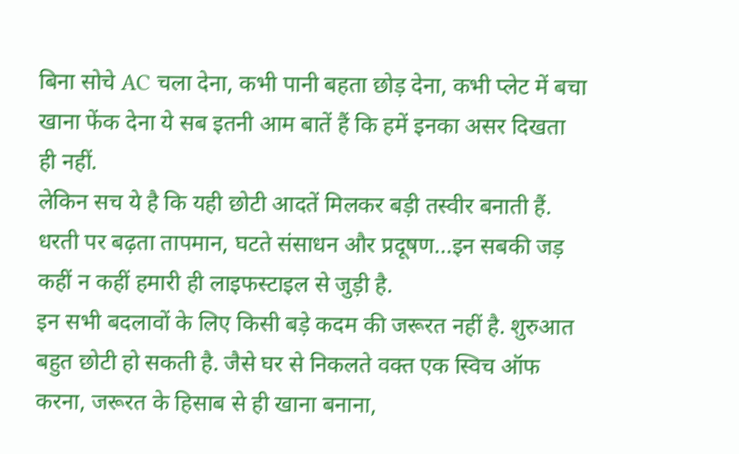बिना सोचे AC चला देना, कभी पानी बहता छोड़ देना, कभी प्लेट में बचा खाना फेंक देना ये सब इतनी आम बातें हैं कि हमें इनका असर दिखता ही नहीं.
लेकिन सच ये है कि यही छोटी आदतें मिलकर बड़ी तस्वीर बनाती हैं. धरती पर बढ़ता तापमान, घटते संसाधन और प्रदूषण...इन सबकी जड़ कहीं न कहीं हमारी ही लाइफस्टाइल से जुड़ी है.
इन सभी बदलावों के लिए किसी बड़े कदम की जरूरत नहीं है. शुरुआत बहुत छोटी हो सकती है. जैसे घर से निकलते वक्त एक स्विच ऑफ करना, जरूरत के हिसाब से ही खाना बनाना,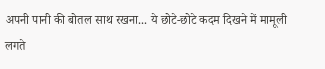अपनी पानी की बोतल साथ रखना... ये छोटे-छोटे कदम दिखने में मामूली लगते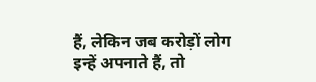हैं, लेकिन जब करोड़ों लोग इन्हें अपनाते हैं, तो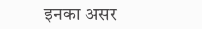इनका असर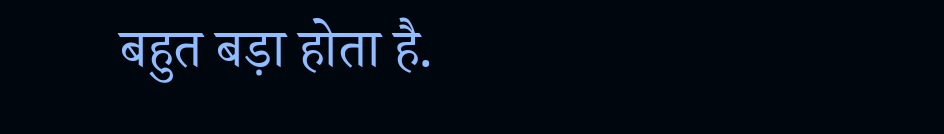बहुत बड़ा होता है.